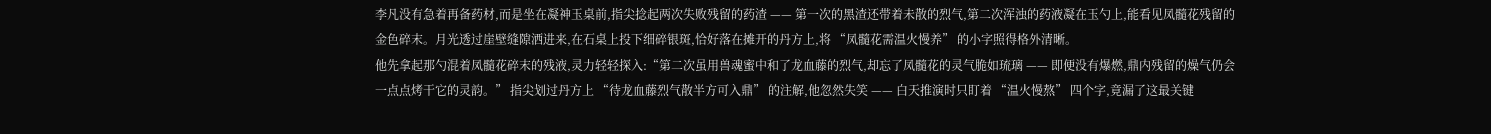李凡没有急着再备药材,而是坐在凝神玉桌前,指尖捻起两次失败残留的药渣 —— 第一次的黑渣还带着未散的烈气,第二次浑浊的药液凝在玉勺上,能看见凤髓花残留的金色碎末。月光透过崖壁缝隙洒进来,在石桌上投下细碎银斑,恰好落在摊开的丹方上,将 “凤髓花需温火慢养” 的小字照得格外清晰。
他先拿起那勺混着凤髓花碎末的残液,灵力轻轻探入:“第二次虽用兽魂蜜中和了龙血藤的烈气,却忘了凤髓花的灵气脆如琉璃 —— 即便没有爆燃,鼎内残留的燥气仍会一点点烤干它的灵韵。” 指尖划过丹方上 “待龙血藤烈气散半方可入鼎” 的注解,他忽然失笑 —— 白天推演时只盯着 “温火慢熬” 四个字,竟漏了这最关键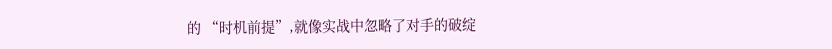的 “时机前提”,就像实战中忽略了对手的破绽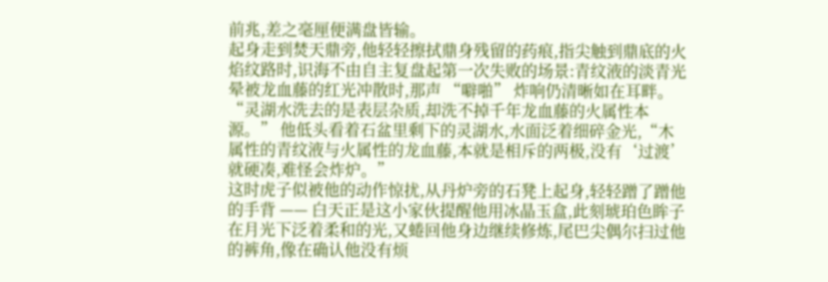前兆,差之毫厘便满盘皆输。
起身走到焚天鼎旁,他轻轻擦拭鼎身残留的药痕,指尖触到鼎底的火焰纹路时,识海不由自主复盘起第一次失败的场景:青纹液的淡青光晕被龙血藤的红光冲散时,那声 “噼啪” 炸响仍清晰如在耳畔。“灵湖水洗去的是表层杂质,却洗不掉千年龙血藤的火属性本源。” 他低头看着石盆里剩下的灵湖水,水面泛着细碎金光,“木属性的青纹液与火属性的龙血藤,本就是相斥的两极,没有‘过渡’就硬凑,难怪会炸炉。”
这时虎子似被他的动作惊扰,从丹炉旁的石凳上起身,轻轻蹭了蹭他的手背 —— 白天正是这小家伙提醒他用冰晶玉盒,此刻琥珀色眸子在月光下泛着柔和的光,又蜷回他身边继续修炼,尾巴尖偶尔扫过他的裤角,像在确认他没有烦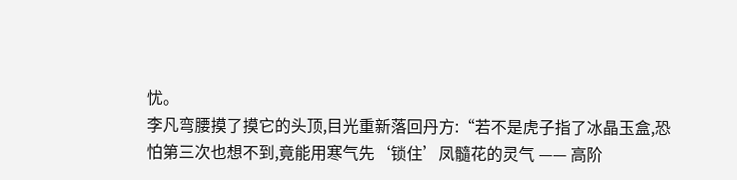忧。
李凡弯腰摸了摸它的头顶,目光重新落回丹方:“若不是虎子指了冰晶玉盒,恐怕第三次也想不到,竟能用寒气先‘锁住’凤髓花的灵气 —— 高阶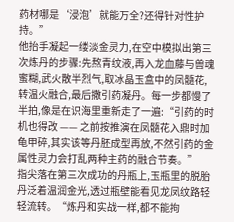药材哪是‘浸泡’就能万全?还得针对性护持。”
他抬手凝起一缕淡金灵力,在空中模拟出第三次炼丹的步骤:先熬青纹液,再入龙血藤与兽魂蜜糊,武火散半烈气,取冰晶玉盒中的凤髓花,转温火融合,最后撒引药凝丹。每一步都慢了半拍,像是在识海里重新走了一遍:“引药的时机也得改 —— 之前按推演在凤髓花入鼎时加龟甲碎,其实该等丹胚成型再放,不然引药的金属性灵力会打乱两种主药的融合节奏。”
指尖落在第三次成功的丹瓶上,玉瓶里的脱胎丹泛着温润金光,透过瓶壁能看见龙凤纹路轻轻流转。“炼丹和实战一样,都不能拘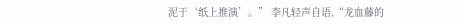泥于‘纸上推演’。” 李凡轻声自语,“龙血藤的